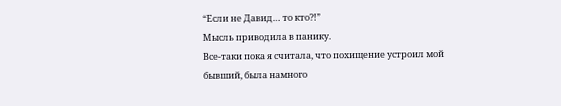“Если не Давид… то кто?!”
Мысль приводила в панику.
Все-таки пока я считала, что похищение устроил мой бывший, была намного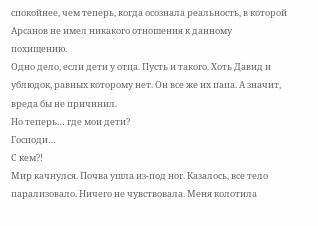спокойнее, чем теперь, когда осознала реальность, в которой Арсанов не имел никакого отношения к данному похищению.
Одно дело, если дети у отца. Пусть и такого. Хоть Давид и ублюдок, равных которому нет. Он все же их папа. А значит, вреда бы не причинил.
Но теперь… где мои дети?
Господи…
С кем?!
Мир качнулся. Почва ушла из-под ног. Казалось, все тело парализовало. Ничего не чувствовала. Меня колотила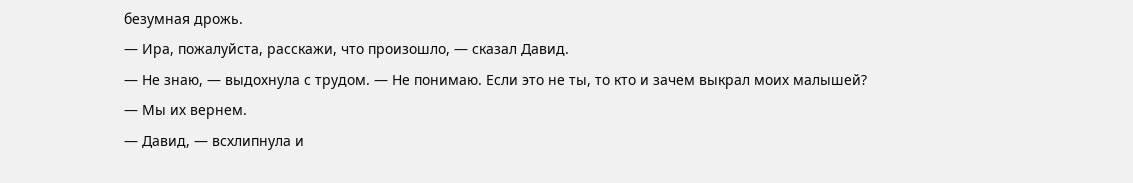безумная дрожь.
— Ира, пожалуйста, расскажи, что произошло, — сказал Давид.
— Не знаю, — выдохнула с трудом. — Не понимаю. Если это не ты, то кто и зачем выкрал моих малышей?
— Мы их вернем.
— Давид, — всхлипнула и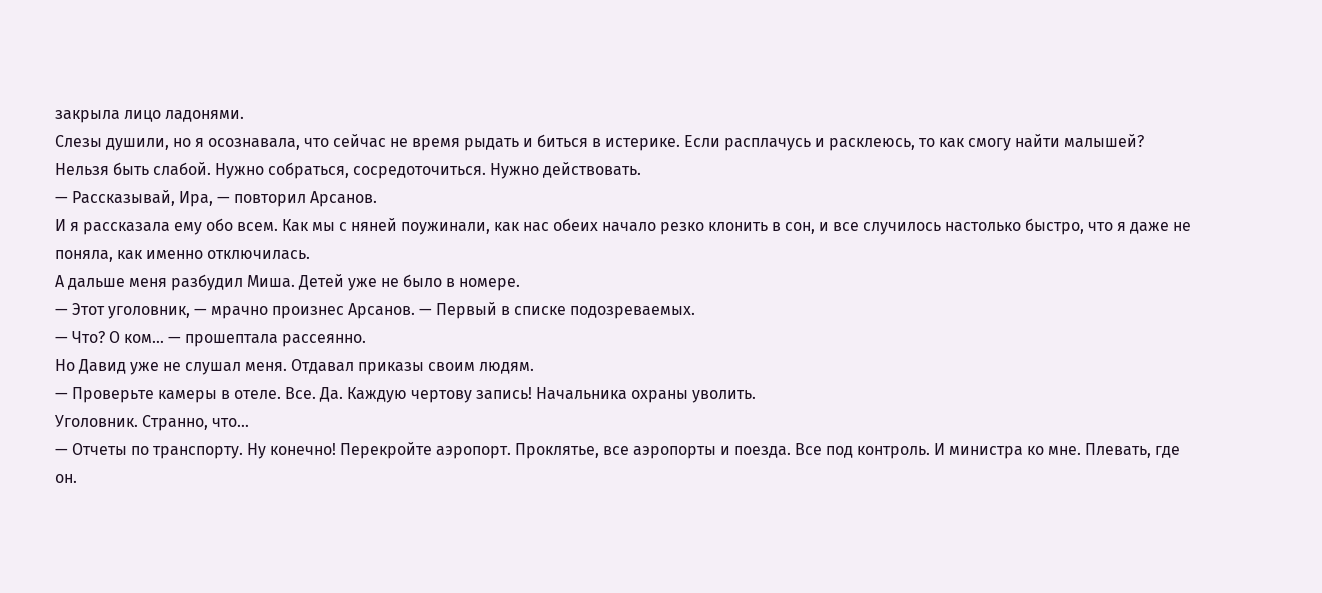закрыла лицо ладонями.
Слезы душили, но я осознавала, что сейчас не время рыдать и биться в истерике. Если расплачусь и расклеюсь, то как смогу найти малышей?
Нельзя быть слабой. Нужно собраться, сосредоточиться. Нужно действовать.
— Рассказывай, Ира, — повторил Арсанов.
И я рассказала ему обо всем. Как мы с няней поужинали, как нас обеих начало резко клонить в сон, и все случилось настолько быстро, что я даже не поняла, как именно отключилась.
А дальше меня разбудил Миша. Детей уже не было в номере.
— Этот уголовник, — мрачно произнес Арсанов. — Первый в списке подозреваемых.
— Что? О ком… — прошептала рассеянно.
Но Давид уже не слушал меня. Отдавал приказы своим людям.
— Проверьте камеры в отеле. Все. Да. Каждую чертову запись! Начальника охраны уволить.
Уголовник. Странно, что…
— Отчеты по транспорту. Ну конечно! Перекройте аэропорт. Проклятье, все аэропорты и поезда. Все под контроль. И министра ко мне. Плевать, где он.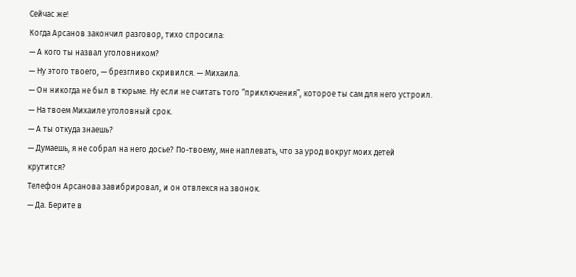Сейчас же!
Когда Арсанов закончил разговор, тихо спросила:
— А кого ты назвал уголовником?
— Ну этого твоего, — брезгливо скривился. — Михаила.
— Он никогда не был в тюрьме. Ну если не считать того “приключения”, которое ты сам для него устроил.
— На твоем Михаиле уголовный срок.
— А ты откуда знаешь?
— Думаешь, я не собрал на него досье? По-твоему, мне наплевать, что за урод вокруг моих детей крутится?
Телефон Арсанова завибрировал, и он отвлекся на звонок.
— Да. Берите в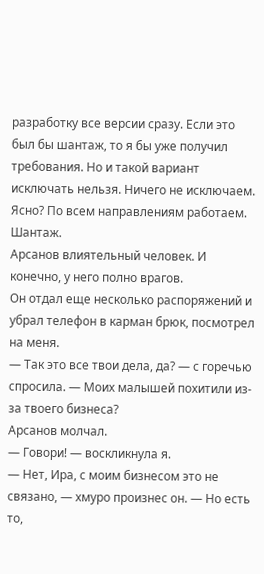разработку все версии сразу. Если это был бы шантаж, то я бы уже получил требования. Но и такой вариант исключать нельзя. Ничего не исключаем. Ясно? По всем направлениям работаем.
Шантаж.
Арсанов влиятельный человек. И конечно, у него полно врагов.
Он отдал еще несколько распоряжений и убрал телефон в карман брюк, посмотрел на меня.
— Так это все твои дела, да? — с горечью спросила. — Моих малышей похитили из-за твоего бизнеса?
Арсанов молчал.
— Говори! — воскликнула я.
— Нет, Ира, с моим бизнесом это не связано, — хмуро произнес он. — Но есть то,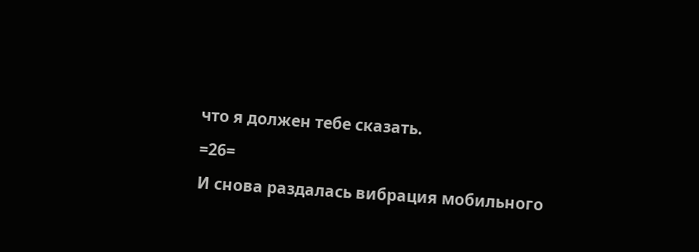что я должен тебе сказать.
=26=
И снова раздалась вибрация мобильного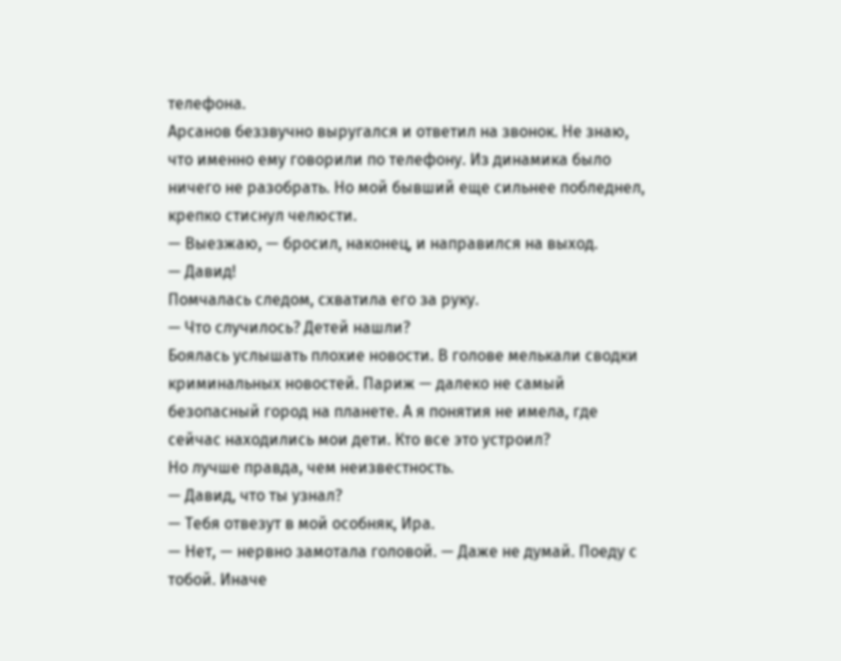телефона.
Арсанов беззвучно выругался и ответил на звонок. Не знаю, что именно ему говорили по телефону. Из динамика было ничего не разобрать. Но мой бывший еще сильнее побледнел, крепко стиснул челюсти.
— Выезжаю, — бросил, наконец, и направился на выход.
— Давид!
Помчалась следом, схватила его за руку.
— Что случилось? Детей нашли?
Боялась услышать плохие новости. В голове мелькали сводки криминальных новостей. Париж — далеко не самый безопасный город на планете. А я понятия не имела, где сейчас находились мои дети. Кто все это устроил?
Но лучше правда, чем неизвестность.
— Давид, что ты узнал?
— Тебя отвезут в мой особняк, Ира.
— Нет, — нервно замотала головой. — Даже не думай. Поеду с тобой. Иначе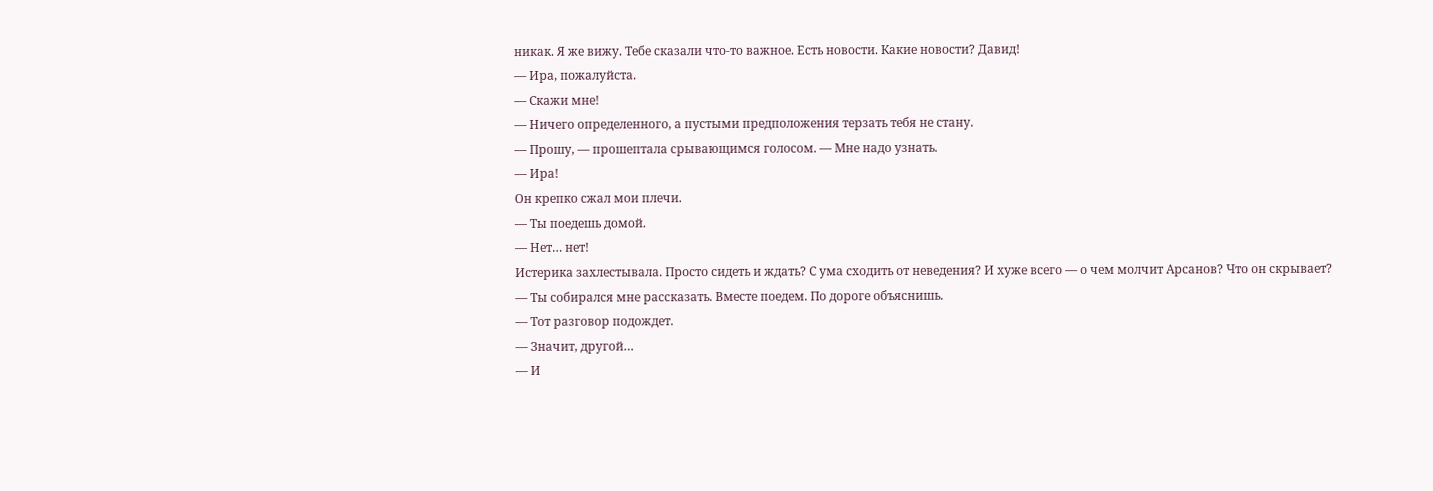никак. Я же вижу. Тебе сказали что-то важное. Есть новости. Какие новости? Давид!
— Ира, пожалуйста.
— Скажи мне!
— Ничего определенного, а пустыми предположения терзать тебя не стану.
— Прошу, — прошептала срывающимся голосом. — Мне надо узнать.
— Ира!
Он крепко сжал мои плечи.
— Ты поедешь домой.
— Нет… нет!
Истерика захлестывала. Просто сидеть и ждать? С ума сходить от неведения? И хуже всего — о чем молчит Арсанов? Что он скрывает?
— Ты собирался мне рассказать. Вместе поедем. По дороге объяснишь.
— Тот разговор подождет.
— Значит, другой…
— И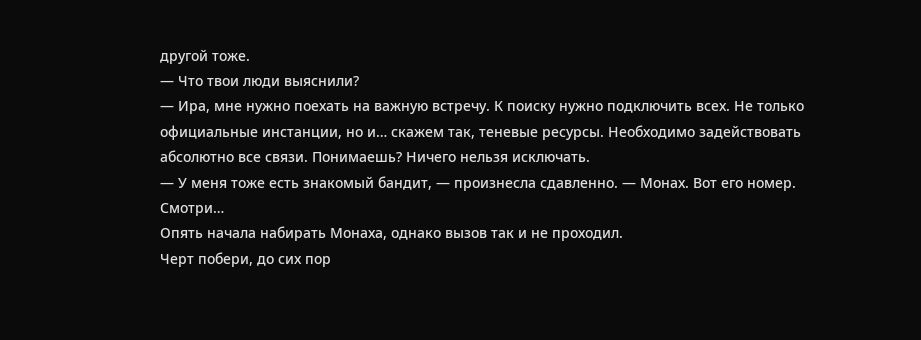другой тоже.
— Что твои люди выяснили?
— Ира, мне нужно поехать на важную встречу. К поиску нужно подключить всех. Не только официальные инстанции, но и… скажем так, теневые ресурсы. Необходимо задействовать абсолютно все связи. Понимаешь? Ничего нельзя исключать.
— У меня тоже есть знакомый бандит, — произнесла сдавленно. — Монах. Вот его номер. Смотри…
Опять начала набирать Монаха, однако вызов так и не проходил.
Черт побери, до сих пор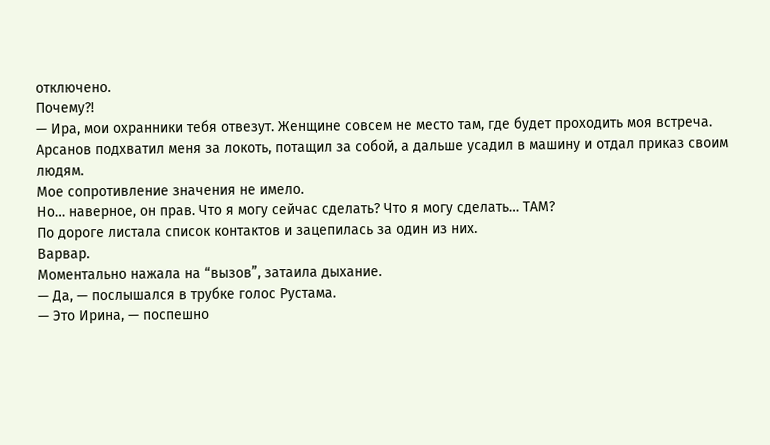отключено.
Почему?!
— Ира, мои охранники тебя отвезут. Женщине совсем не место там, где будет проходить моя встреча.
Арсанов подхватил меня за локоть, потащил за собой, а дальше усадил в машину и отдал приказ своим людям.
Мое сопротивление значения не имело.
Но… наверное, он прав. Что я могу сейчас сделать? Что я могу сделать… ТАМ?
По дороге листала список контактов и зацепилась за один из них.
Варвар.
Моментально нажала на “вызов”, затаила дыхание.
— Да, — послышался в трубке голос Рустама.
— Это Ирина, — поспешно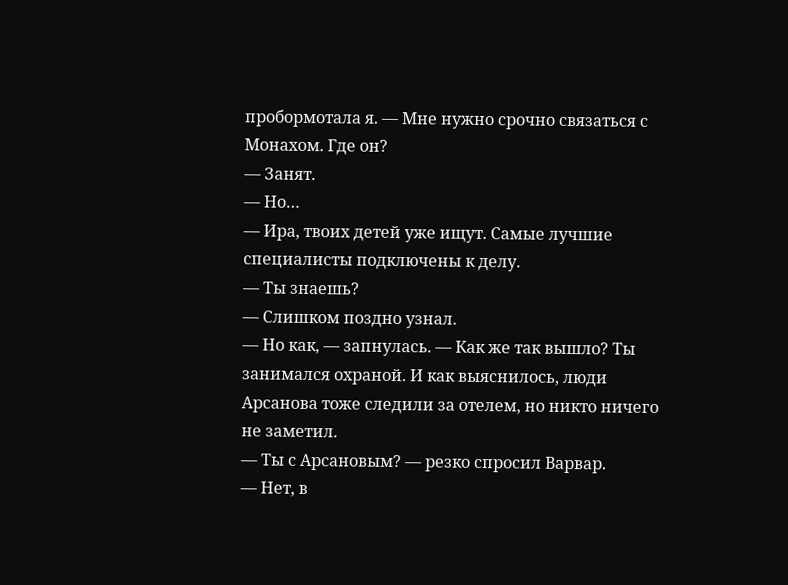пробормотала я. — Мне нужно срочно связаться с Монахом. Где он?
— Занят.
— Но…
— Ира, твоих детей уже ищут. Самые лучшие специалисты подключены к делу.
— Ты знаешь?
— Слишком поздно узнал.
— Но как, — запнулась. — Как же так вышло? Ты занимался охраной. И как выяснилось, люди Арсанова тоже следили за отелем, но никто ничего не заметил.
— Ты с Арсановым? — резко спросил Варвар.
— Нет, в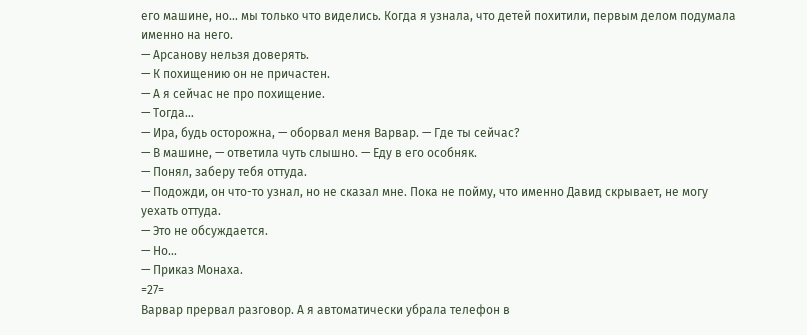его машине, но… мы только что виделись. Когда я узнала, что детей похитили, первым делом подумала именно на него.
— Арсанову нельзя доверять.
— К похищению он не причастен.
— А я сейчас не про похищение.
— Тогда…
— Ира, будь осторожна, — оборвал меня Варвар. — Где ты сейчас?
— В машине, — ответила чуть слышно. — Еду в его особняк.
— Понял, заберу тебя оттуда.
— Подожди, он что-то узнал, но не сказал мне. Пока не пойму, что именно Давид скрывает, не могу уехать оттуда.
— Это не обсуждается.
— Но…
— Приказ Монаха.
=27=
Варвар прервал разговор. А я автоматически убрала телефон в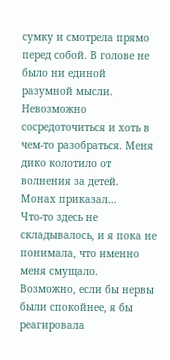сумку и смотрела прямо перед собой. В голове не было ни единой разумной мысли. Невозможно сосредоточиться и хоть в чем-то разобраться. Меня дико колотило от волнения за детей.
Монах приказал…
Что-то здесь не складывалось, и я пока не понимала, что именно меня смущало. Возможно, если бы нервы были спокойнее, я бы реагировала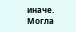иначе. Могла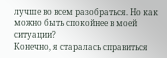лучше во всем разобраться. Но как можно быть спокойнее в моей ситуации?
Конечно, я старалась справиться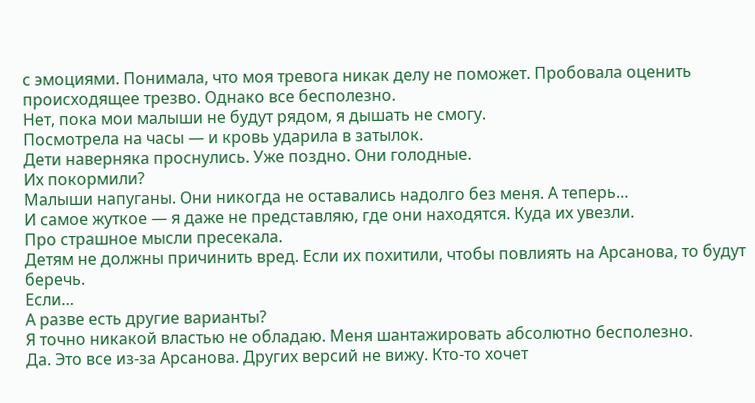с эмоциями. Понимала, что моя тревога никак делу не поможет. Пробовала оценить происходящее трезво. Однако все бесполезно.
Нет, пока мои малыши не будут рядом, я дышать не смогу.
Посмотрела на часы — и кровь ударила в затылок.
Дети наверняка проснулись. Уже поздно. Они голодные.
Их покормили?
Малыши напуганы. Они никогда не оставались надолго без меня. А теперь…
И самое жуткое — я даже не представляю, где они находятся. Куда их увезли.
Про страшное мысли пресекала.
Детям не должны причинить вред. Если их похитили, чтобы повлиять на Арсанова, то будут беречь.
Если…
А разве есть другие варианты?
Я точно никакой властью не обладаю. Меня шантажировать абсолютно бесполезно.
Да. Это все из-за Арсанова. Других версий не вижу. Кто-то хочет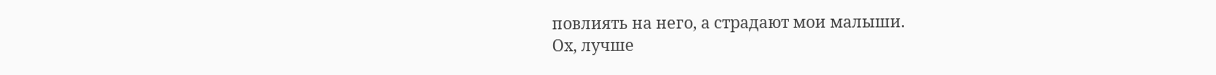повлиять на него, а страдают мои малыши.
Ох, лучше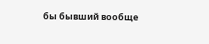бы бывший вообще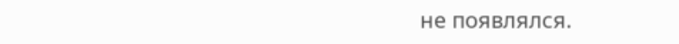не появлялся.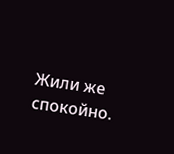Жили же спокойно.